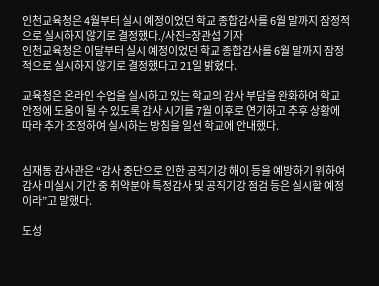인천교육청은 4월부터 실시 예정이었던 학교 종합감사를 6월 말까지 잠정적으로 실시하지 않기로 결정했다./사진=장관섭 기자
인천교육청은 이달부터 실시 예정이었던 학교 종합감사를 6월 말까지 잠정적으로 실시하지 않기로 결정했다고 21일 밝혔다.

교육청은 온라인 수업을 실시하고 있는 학교의 감사 부담을 완화하여 학교 안정에 도움이 될 수 있도록 감사 시기를 7월 이후로 연기하고 추후 상황에 따라 추가 조정하여 실시하는 방침을 일선 학교에 안내했다.


심재동 감사관은 “감사 중단으로 인한 공직기강 해이 등을 예방하기 위하여 감사 미실시 기간 중 취약분야 특정감사 및 공직기강 점검 등은 실시할 예정이라”고 말했다.

도성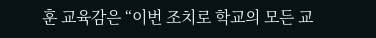훈 교육감은 “이번 조치로 학교의 모든 교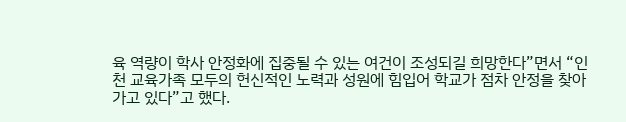육 역량이 학사 안정화에 집중될 수 있는 여건이 조성되길 희망한다”면서 “인천 교육가족 모두의 헌신적인 노력과 성원에 힘입어 학교가 점차 안정을 찾아가고 있다”고 했다.